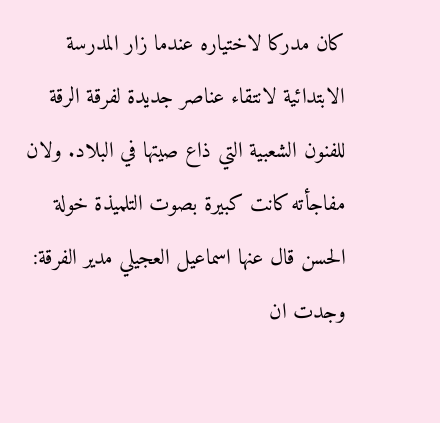كان مدركا لاختياره عندما زار المدرسة الابتدائية لانتقاء عناصر جديدة لفرقة الرقة للفنون الشعبية التي ذاع صيتها في البلاد. ولان مفاجأته كانت كبيرة بصوت التلميذة خولة الحسن قال عنها اسماعيل العجيلي مدير الفرقة: وجدت ان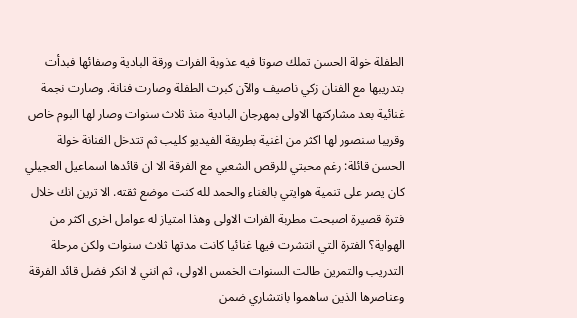الطفلة خولة الحسن تملك صوتا فيه عذوبة الفرات ورقة البادية وصفائها فبدأت بتدريبها مع الفنان زكي ناصيف والآن كبرت الطفلة وصارت فنانة. وصارت نجمة غنائية بعد مشاركتها الاولى بمهرجان البادية منذ ثلاث سنوات وصار لها البوم خاص وقريبا سنصور لها اكثر من اغنية بطريقة الفيديو كليب ثم تتدخل الفنانة خولة الحسن قائلة: رغم محبتي للرقص الشعبي مع الفرقة الا ان قائدها اسماعيل العجيلي كان يصر على تنمية هوايتي بالغناء والحمد لله كنت موضع ثقته. الا ترين انك خلال فترة قصيرة اصبحت مطربة الفرات الاولى وهذا امتياز له عوامل اخرى اكثر من الهواية؟ الفترة التي انتشرت فيها غنائيا كانت مدتها ثلاث سنوات ولكن مرحلة التدريب والتمرين طالت السنوات الخمس الاولى، ثم انني لا انكر فضل قائد الفرقة وعناصرها الذين ساهموا بانتشاري ضمن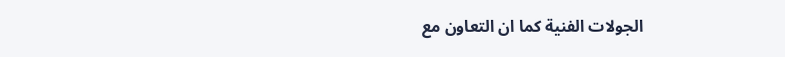الجولات الفنية كما ان التعاون مع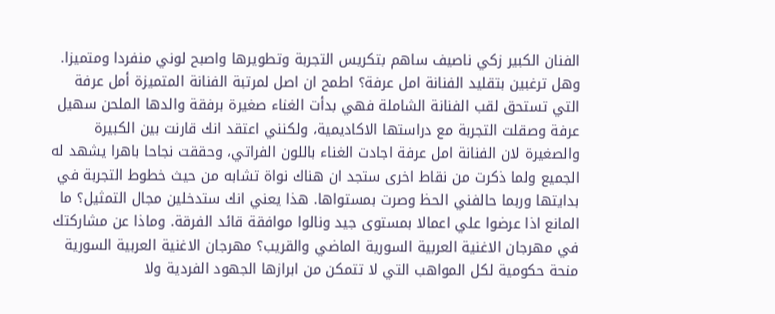الفنان الكبير زكي ناصيف ساهم بتكريس التجربة وتطويرها واصبح لوني منفردا ومتميزا. وهل ترغبين بتقليد الفنانة امل عرفة؟ اطمح ان اصل لمرتبة الفنانة المتميزة أمل عرفة التي تستحق لقب الفنانة الشاملة فهي بدأت الغناء صغيرة برفقة والدها الملحن سهيل عرفة وصقلت التجربة مع دراستها الاكاديمية، ولكنني اعتقد انك قارنت بين الكبيرة والصغيرة لان الفنانة امل عرفة اجادت الغناء باللون الفراتي، وحققت نجاحا باهرا يشهد له الجميع ولما ذكرت من نقاط اخرى ستجد ان هناك نواة تشابه من حيث خطوط التجربة في بدايتها وربما حالفني الحظ وصرت بمستواها. هذا يعني انك ستدخلين مجال التمثيل؟ ما المانع اذا عرضوا علي اعمالا بمستوى جيد ونالوا موافقة قائد الفرقة. وماذا عن مشاركتك في مهرجان الاغنية العربية السورية الماضي والقريب؟ مهرجان الاغنية العربية السورية منحة حكومية لكل المواهب التي لا تتمكن من ابرازها الجهود الفردية ولا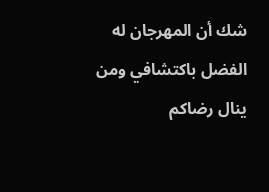شك أن المهرجان له الفضل باكتشافي ومن ينال رضاكم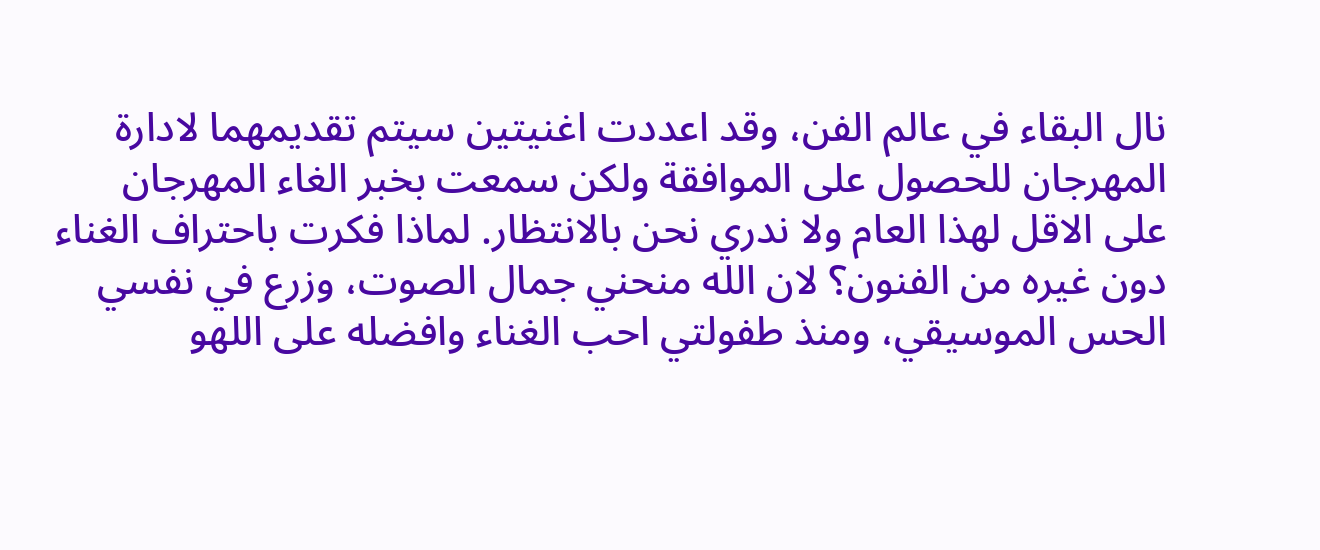نال البقاء في عالم الفن، وقد اعددت اغنيتين سيتم تقديمهما لادارة المهرجان للحصول على الموافقة ولكن سمعت بخبر الغاء المهرجان على الاقل لهذا العام ولا ندري نحن بالانتظار. لماذا فكرت باحتراف الغناء دون غيره من الفنون؟ لان الله منحني جمال الصوت، وزرع في نفسي الحس الموسيقي، ومنذ طفولتي احب الغناء وافضله على اللهو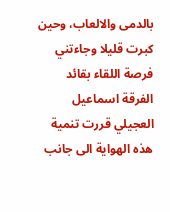بالدمى والالعاب، وحين كبرت قليلا وجاءتني فرصة اللقاء بقائد الفرقة اسماعيل العجيلي قررت تنمية هذه الهواية الى جانب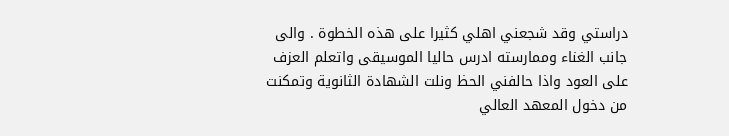دراستي وقد شجعني اهلي كثيرا على هذه الخطوة . والى جانب الغناء وممارسته ادرس حاليا الموسيقى واتعلم العزف على العود واذا حالفني الحظ ونلت الشهادة الثانوية وتمكنت من دخول المعهد العالي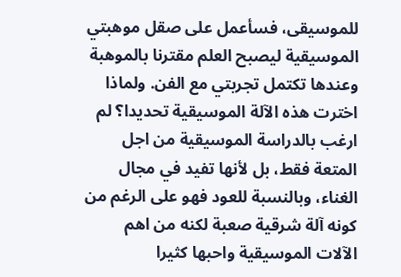للموسيقى، فسأعمل على صقل موهبتي الموسيقية ليصبح العلم مقترنا بالموهبة وعندها تكتمل تجربتي مع الفن. ولماذا اخترت هذه الآلة الموسيقية تحديدا؟ لم ارغب بالدراسة الموسيقية من اجل المتعة فقط، بل لأنها تفيد في مجال الغناء، وبالنسبة للعود فهو على الرغم من كونه آلة شرقية صعبة لكنه من اهم الآلات الموسيقية واحبها كثيرا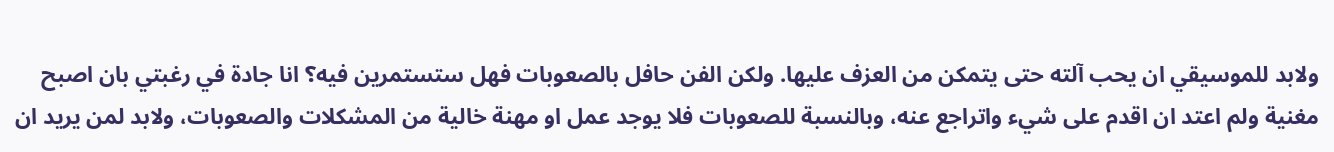ولابد للموسيقي ان يحب آلته حتى يتمكن من العزف عليها. ولكن الفن حافل بالصعوبات فهل ستستمرين فيه؟ انا جادة في رغبتي بان اصبح مغنية ولم اعتد ان اقدم على شيء واتراجع عنه، وبالنسبة للصعوبات فلا يوجد عمل او مهنة خالية من المشكلات والصعوبات، ولابد لمن يريد ان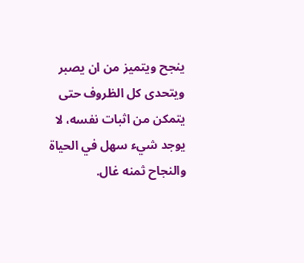ينجح ويتميز من ان يصبر ويتحدى كل الظروف حتى يتمكن من اثبات نفسه، لا يوجد شيء سهل في الحياة والنجاح ثمنه غال.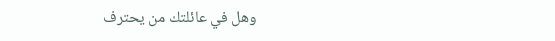وهل في عائلتك من يحترف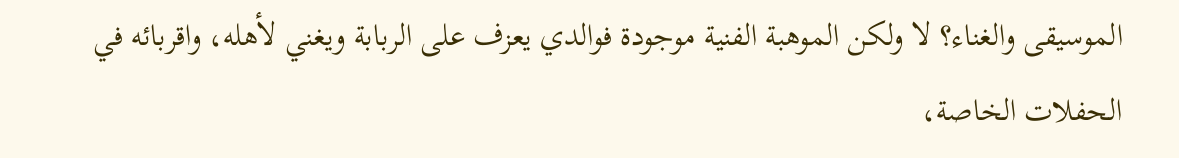الموسيقى والغناء؟ لا ولكن الموهبة الفنية موجودة فوالدي يعزف على الربابة ويغني لأهله، واقربائه في الحفلات الخاصة،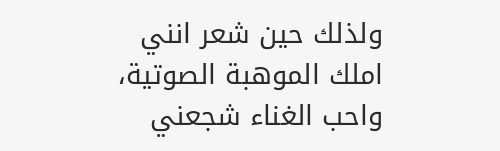ولذلك حين شعر انني املك الموهبة الصوتية، واحب الغناء شجعني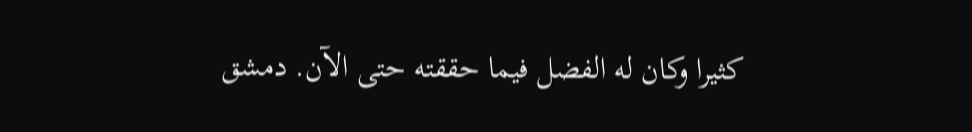كثيرا وكان له الفضل فيما حققته حتى الآن. دمشق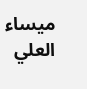ميساء العلي